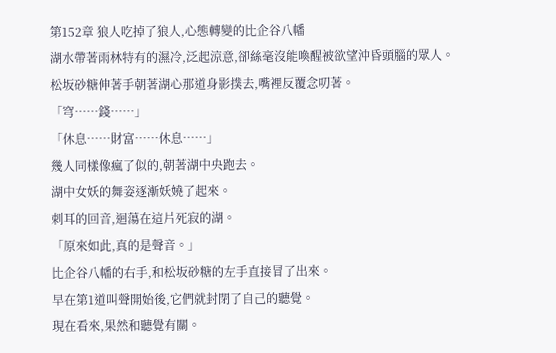第152章 狼人吃掉了狼人,心態轉變的比企谷八幡
湖水帶著雨林特有的濕冷,泛起涼意,卻絲毫沒能喚醒被欲望沖昏頭腦的眾人。
松坂砂糖伸著手朝著湖心那道身影撲去,嘴裡反覆念叨著。
「穹……錢……」
「休息……財富……休息……」
幾人同樣像瘋了似的,朝著湖中央跑去。
湖中女妖的舞姿逐漸妖嬈了起來。
刺耳的回音,迴蕩在這片死寂的湖。
「原來如此,真的是聲音。」
比企谷八幡的右手,和松坂砂糖的左手直接冒了出來。
早在第1道叫聲開始後,它們就封閉了自己的聽覺。
現在看來,果然和聽覺有關。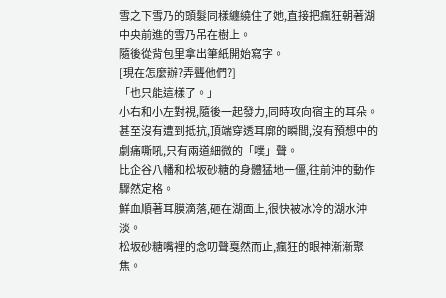雪之下雪乃的頭髮同樣纏繞住了她,直接把瘋狂朝著湖中央前進的雪乃吊在樹上。
隨後從背包里拿出筆紙開始寫字。
[現在怎麼辦?弄聾他們?]
「也只能這樣了。」
小右和小左對視,隨後一起發力,同時攻向宿主的耳朵。
甚至沒有遭到抵抗,頂端穿透耳廓的瞬間,沒有預想中的劇痛嘶吼,只有兩道細微的「噗」聲。
比企谷八幡和松坂砂糖的身體猛地一僵,往前沖的動作驟然定格。
鮮血順著耳膜滴落,砸在湖面上,很快被冰冷的湖水沖淡。
松坂砂糖嘴裡的念叨聲戛然而止,瘋狂的眼神漸漸聚焦。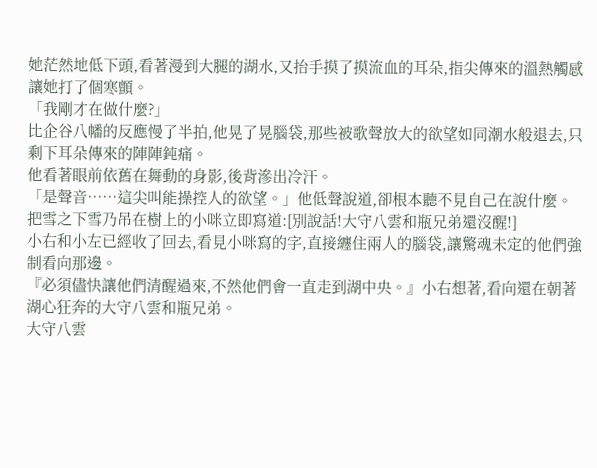她茫然地低下頭,看著漫到大腿的湖水,又抬手摸了摸流血的耳朵,指尖傳來的溫熱觸感讓她打了個寒顫。
「我剛才在做什麼?」
比企谷八幡的反應慢了半拍,他晃了晃腦袋,那些被歌聲放大的欲望如同潮水般退去,只剩下耳朵傳來的陣陣鈍痛。
他看著眼前依舊在舞動的身影,後背滲出冷汗。
「是聲音……這尖叫能操控人的欲望。」他低聲說道,卻根本聽不見自己在說什麼。
把雪之下雪乃吊在樹上的小咪立即寫道:[別說話!大守八雲和瓶兄弟還沒醒!]
小右和小左已經收了回去,看見小咪寫的字,直接纏住兩人的腦袋,讓驚魂未定的他們強制看向那邊。
『必須儘快讓他們清醒過來,不然他們會一直走到湖中央。』小右想著,看向還在朝著湖心狂奔的大守八雲和瓶兄弟。
大守八雲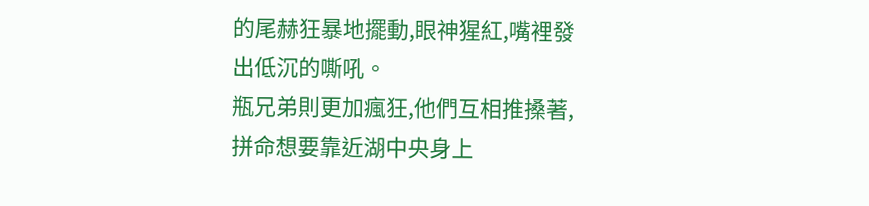的尾赫狂暴地擺動,眼神猩紅,嘴裡發出低沉的嘶吼。
瓶兄弟則更加瘋狂,他們互相推搡著,拼命想要靠近湖中央身上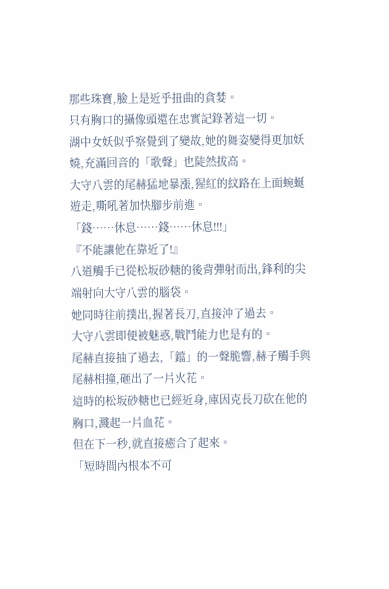那些珠寶,臉上是近乎扭曲的貪婪。
只有胸口的攝像頭還在忠實記錄著這一切。
湖中女妖似乎察覺到了變故,她的舞姿變得更加妖嬈,充滿回音的「歌聲」也陡然拔高。
大守八雲的尾赫猛地暴漲,猩紅的紋路在上面蜿蜒遊走,嘶吼著加快腳步前進。
「錢……休息……錢……休息!!!」
『不能讓他在靠近了!』
八道觸手已從松坂砂糖的後背彈射而出,鋒利的尖端射向大守八雲的腦袋。
她同時往前撲出,握著長刀,直接沖了過去。
大守八雲即便被魅惑,戰鬥能力也是有的。
尾赫直接抽了過去,「鐺」的一聲脆響,赫子觸手與尾赫相撞,砸出了一片火花。
這時的松坂砂糖也已經近身,庫因克長刀砍在他的胸口,濺起一片血花。
但在下一秒,就直接癒合了起來。
「短時間內根本不可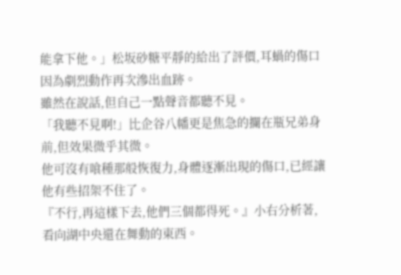能拿下他。」松坂砂糖平靜的給出了評價,耳蝸的傷口因為劇烈動作再次滲出血跡。
雖然在說話,但自己一點聲音都聽不見。
「我聽不見啊!」比企谷八幡更是焦急的攔在瓶兄弟身前,但效果微乎其微。
他可沒有喰種那般恢復力,身體逐漸出現的傷口,已經讓他有些招架不住了。
『不行,再這樣下去,他們三個都得死。』小右分析著,看向湖中央還在舞動的東西。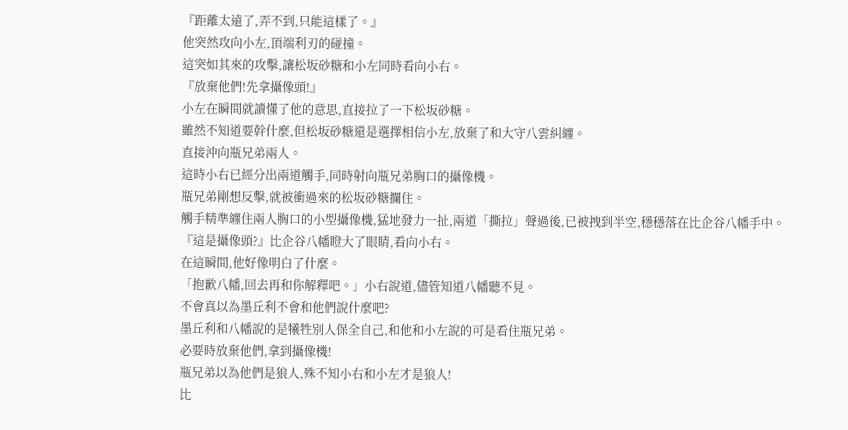『距離太遠了,弄不到,只能這樣了。』
他突然攻向小左,頂端利刃的碰撞。
這突如其來的攻擊,讓松坂砂糖和小左同時看向小右。
『放棄他們!先拿攝像頭!』
小左在瞬間就讀懂了他的意思,直接拉了一下松坂砂糖。
雖然不知道要幹什麼,但松坂砂糖還是選擇相信小左,放棄了和大守八雲糾纏。
直接沖向瓶兄弟兩人。
這時小右已經分出兩道觸手,同時射向瓶兄弟胸口的攝像機。
瓶兄弟剛想反擊,就被衝過來的松坂砂糖攔住。
觸手精準纏住兩人胸口的小型攝像機,猛地發力一扯,兩道「撕拉」聲過後,已被拽到半空,穩穩落在比企谷八幡手中。
『這是攝像頭?』比企谷八幡瞪大了眼睛,看向小右。
在這瞬間,他好像明白了什麼。
「抱歉八幡,回去再和你解釋吧。」小右說道,儘管知道八幡聽不見。
不會真以為墨丘利不會和他們說什麼吧?
墨丘利和八幡說的是犧牲別人保全自己,和他和小左說的可是看住瓶兄弟。
必要時放棄他們,拿到攝像機!
瓶兄弟以為他們是狼人,殊不知小右和小左才是狼人!
比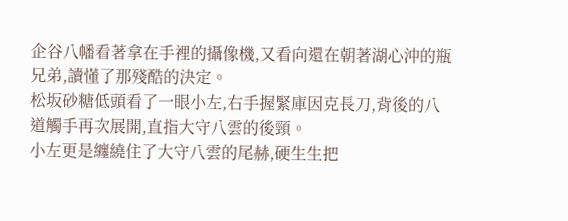企谷八幡看著拿在手裡的攝像機,又看向還在朝著湖心沖的瓶兄弟,讀懂了那殘酷的決定。
松坂砂糖低頭看了一眼小左,右手握緊庫因克長刀,背後的八道觸手再次展開,直指大守八雲的後頸。
小左更是纏繞住了大守八雲的尾赫,硬生生把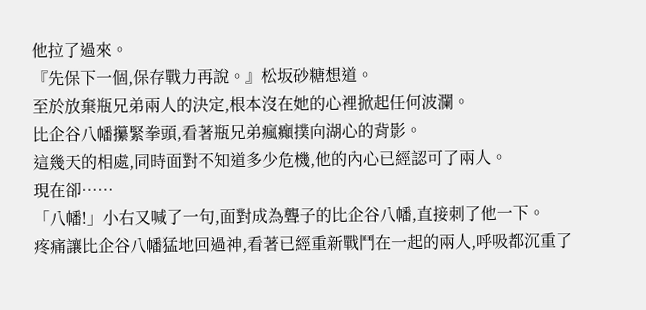他拉了過來。
『先保下一個,保存戰力再說。』松坂砂糖想道。
至於放棄瓶兄弟兩人的決定,根本沒在她的心裡掀起任何波瀾。
比企谷八幡攥緊拳頭,看著瓶兄弟瘋癲撲向湖心的背影。
這幾天的相處,同時面對不知道多少危機,他的內心已經認可了兩人。
現在卻……
「八幡!」小右又喊了一句,面對成為聾子的比企谷八幡,直接刺了他一下。
疼痛讓比企谷八幡猛地回過神,看著已經重新戰鬥在一起的兩人,呼吸都沉重了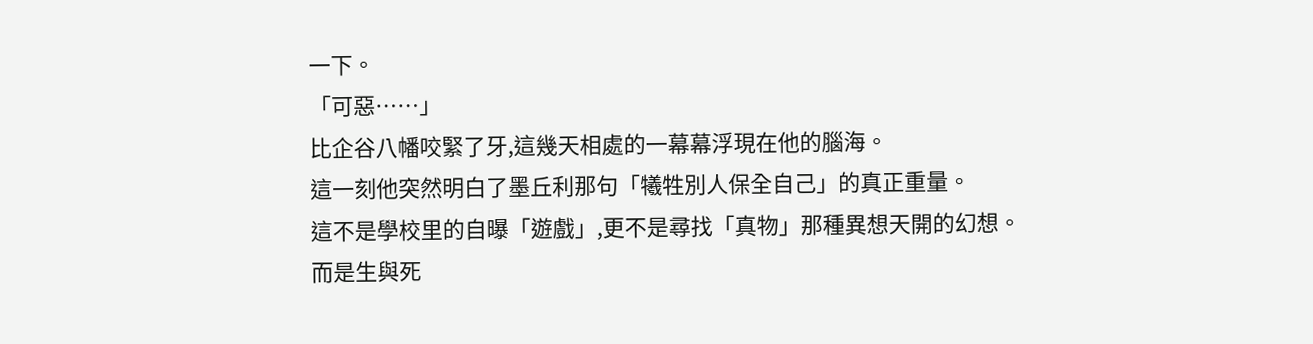一下。
「可惡……」
比企谷八幡咬緊了牙,這幾天相處的一幕幕浮現在他的腦海。
這一刻他突然明白了墨丘利那句「犧牲別人保全自己」的真正重量。
這不是學校里的自曝「遊戲」,更不是尋找「真物」那種異想天開的幻想。
而是生與死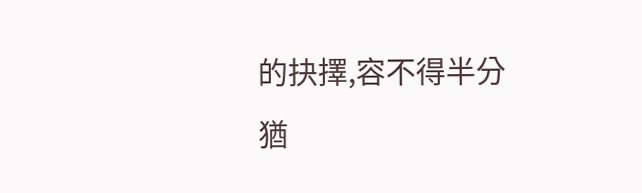的抉擇,容不得半分猶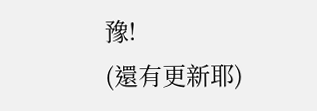豫!
(還有更新耶)